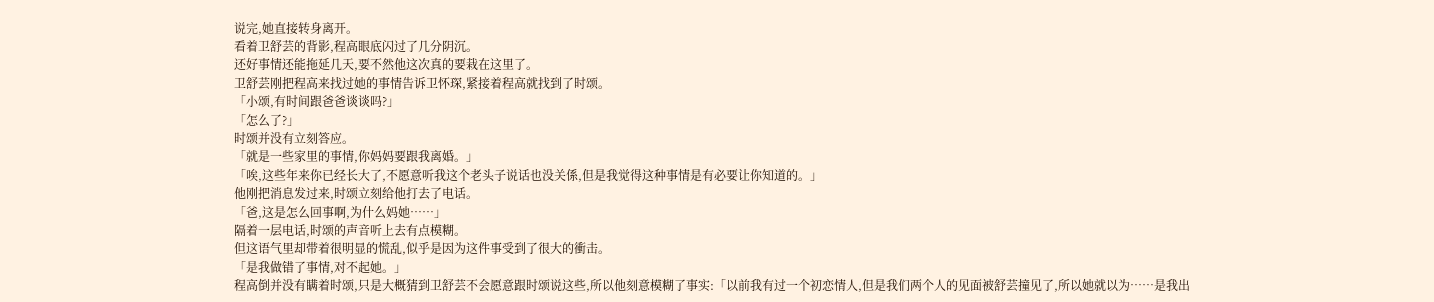说完,她直接转身离开。
看着卫舒芸的背影,程高眼底闪过了几分阴沉。
还好事情还能拖延几天,要不然他这次真的要栽在这里了。
卫舒芸刚把程高来找过她的事情告诉卫怀琛,紧接着程高就找到了时颂。
「小颂,有时间跟爸爸谈谈吗?」
「怎么了?」
时颂并没有立刻答应。
「就是一些家里的事情,你妈妈要跟我离婚。」
「唉,这些年来你已经长大了,不愿意听我这个老头子说话也没关係,但是我觉得这种事情是有必要让你知道的。」
他刚把消息发过来,时颂立刻给他打去了电话。
「爸,这是怎么回事啊,为什么妈她……」
隔着一层电话,时颂的声音听上去有点模糊。
但这语气里却带着很明显的慌乱,似乎是因为这件事受到了很大的衝击。
「是我做错了事情,对不起她。」
程高倒并没有瞒着时颂,只是大概猜到卫舒芸不会愿意跟时颂说这些,所以他刻意模糊了事实:「以前我有过一个初恋情人,但是我们两个人的见面被舒芸撞见了,所以她就以为……是我出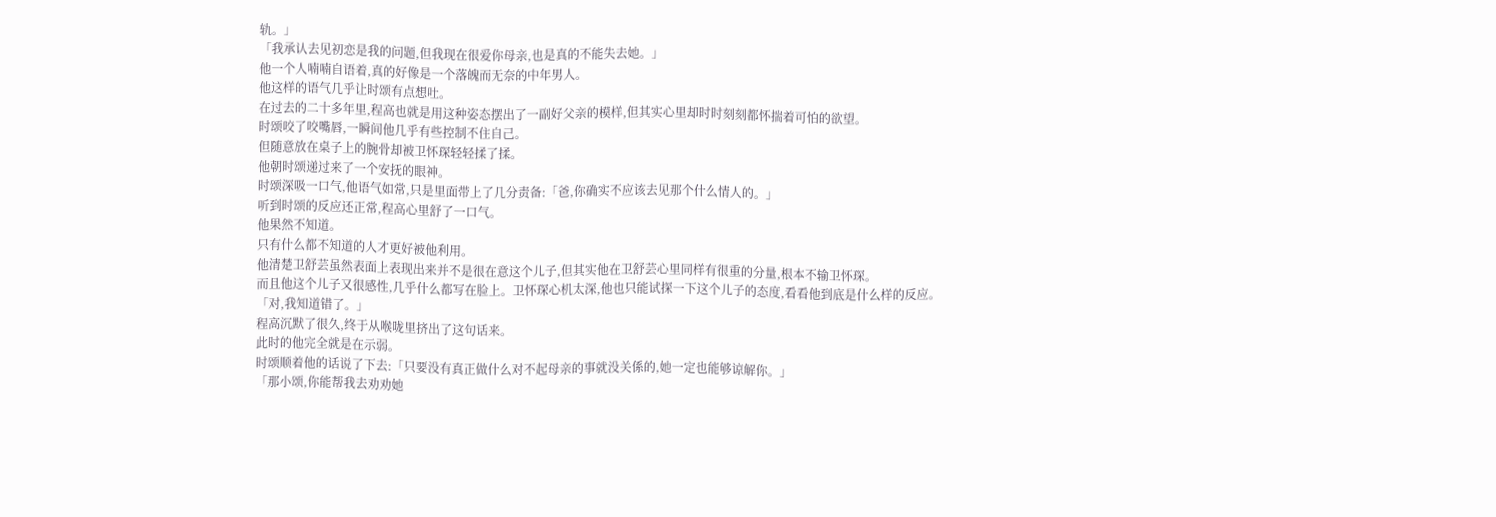轨。」
「我承认去见初恋是我的问题,但我现在很爱你母亲,也是真的不能失去她。」
他一个人喃喃自语着,真的好像是一个落魄而无奈的中年男人。
他这样的语气几乎让时颂有点想吐。
在过去的二十多年里,程高也就是用这种姿态摆出了一副好父亲的模样,但其实心里却时时刻刻都怀揣着可怕的欲望。
时颂咬了咬嘴唇,一瞬间他几乎有些控制不住自己。
但随意放在桌子上的腕骨却被卫怀琛轻轻揉了揉。
他朝时颂递过来了一个安抚的眼神。
时颂深吸一口气,他语气如常,只是里面带上了几分责备:「爸,你确实不应该去见那个什么情人的。」
听到时颂的反应还正常,程高心里舒了一口气。
他果然不知道。
只有什么都不知道的人才更好被他利用。
他清楚卫舒芸虽然表面上表现出来并不是很在意这个儿子,但其实他在卫舒芸心里同样有很重的分量,根本不输卫怀琛。
而且他这个儿子又很感性,几乎什么都写在脸上。卫怀琛心机太深,他也只能试探一下这个儿子的态度,看看他到底是什么样的反应。
「对,我知道错了。」
程高沉默了很久,终于从喉咙里挤出了这句话来。
此时的他完全就是在示弱。
时颂顺着他的话说了下去:「只要没有真正做什么对不起母亲的事就没关係的,她一定也能够谅解你。」
「那小颂,你能帮我去劝劝她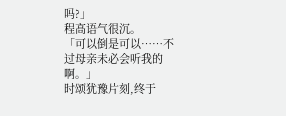吗?」
程高语气很沉。
「可以倒是可以……不过母亲未必会听我的啊。」
时颂犹豫片刻,终于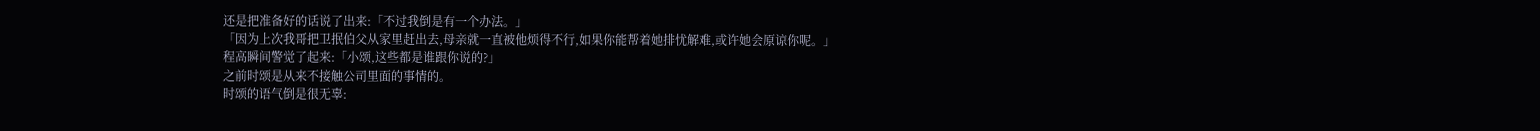还是把准备好的话说了出来:「不过我倒是有一个办法。」
「因为上次我哥把卫抿伯父从家里赶出去,母亲就一直被他烦得不行,如果你能帮着她排忧解难,或许她会原谅你呢。」
程高瞬间警觉了起来:「小颂,这些都是谁跟你说的?」
之前时颂是从来不接触公司里面的事情的。
时颂的语气倒是很无辜: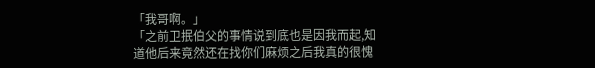「我哥啊。」
「之前卫抿伯父的事情说到底也是因我而起,知道他后来竟然还在找你们麻烦之后我真的很愧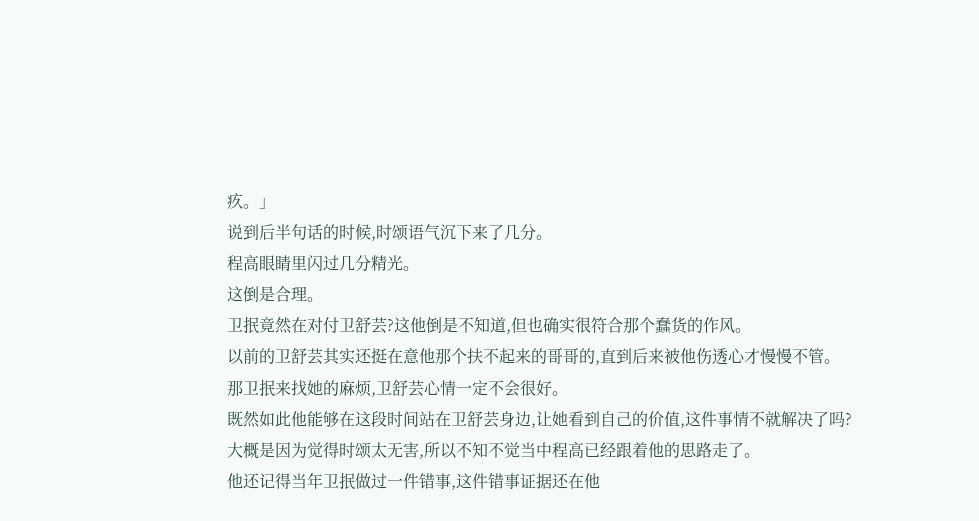疚。」
说到后半句话的时候,时颂语气沉下来了几分。
程高眼睛里闪过几分精光。
这倒是合理。
卫抿竟然在对付卫舒芸?这他倒是不知道,但也确实很符合那个蠢货的作风。
以前的卫舒芸其实还挺在意他那个扶不起来的哥哥的,直到后来被他伤透心才慢慢不管。
那卫抿来找她的麻烦,卫舒芸心情一定不会很好。
既然如此他能够在这段时间站在卫舒芸身边,让她看到自己的价值,这件事情不就解决了吗?
大概是因为觉得时颂太无害,所以不知不觉当中程高已经跟着他的思路走了。
他还记得当年卫抿做过一件错事,这件错事证据还在他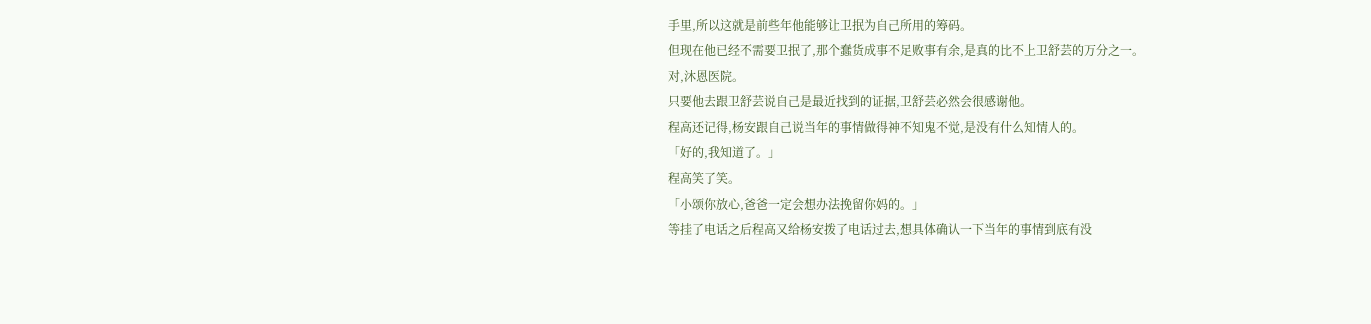手里,所以这就是前些年他能够让卫抿为自己所用的筹码。
但现在他已经不需要卫抿了,那个蠢货成事不足败事有余,是真的比不上卫舒芸的万分之一。
对,沐恩医院。
只要他去跟卫舒芸说自己是最近找到的证据,卫舒芸必然会很感谢他。
程高还记得,杨安跟自己说当年的事情做得神不知鬼不觉,是没有什么知情人的。
「好的,我知道了。」
程高笑了笑。
「小颂你放心,爸爸一定会想办法挽留你妈的。」
等挂了电话之后程高又给杨安拨了电话过去,想具体确认一下当年的事情到底有没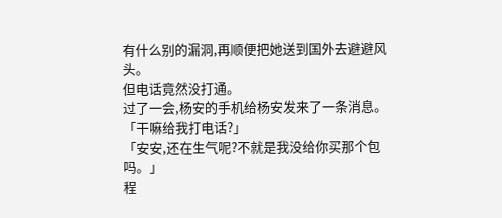有什么别的漏洞,再顺便把她送到国外去避避风头。
但电话竟然没打通。
过了一会,杨安的手机给杨安发来了一条消息。
「干嘛给我打电话?」
「安安,还在生气呢?不就是我没给你买那个包吗。」
程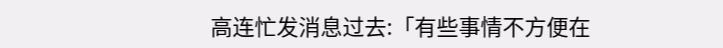高连忙发消息过去:「有些事情不方便在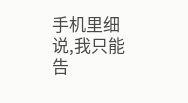手机里细说,我只能告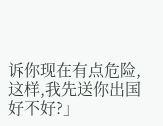诉你现在有点危险,这样,我先送你出国好不好?」